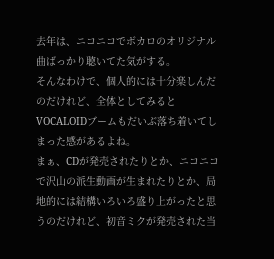去年は、ニコニコでボカロのオリジナル曲ばっかり聴いてた気がする。
そんなわけで、個人的には十分楽しんだのだけれど、全体としてみるとVOCALOIDブームもだいぶ落ち着いてしまった感があるよね。
まぁ、CDが発売されたりとか、ニコニコで沢山の派生動画が生まれたりとか、局地的には結構いろいろ盛り上がったと思うのだけれど、初音ミクが発売された当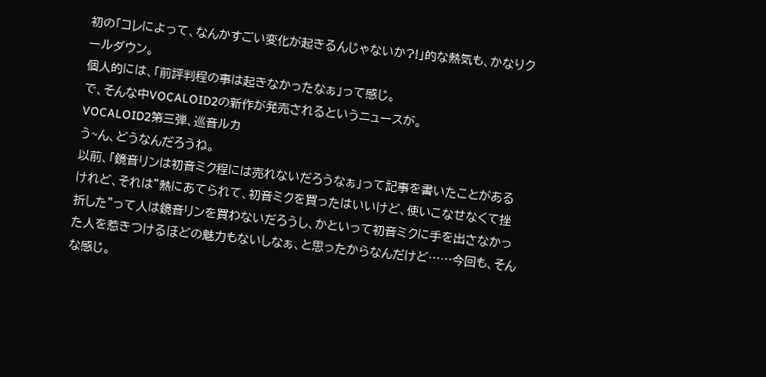初の「コレによって、なんかすごい変化が起きるんじゃないか?!」的な熱気も、かなりクールダウン。
個人的には、「前評判程の事は起きなかったなぁ」って感じ。
で、そんな中VOCALOID2の新作が発売されるというニュースが。
VOCALOID2第三弾、巡音ルカ
う~ん、どうなんだろうね。
以前、「鏡音リンは初音ミク程には売れないだろうなぁ」って記事を書いたことがあるけれど、それは"熱にあてられて、初音ミクを買ったはいいけど、使いこなせなくて挫折した"って人は鏡音リンを買わないだろうし、かといって初音ミクに手を出さなかった人を惹きつけるほどの魅力もないしなぁ、と思ったからなんだけど……今回も、そんな感じ。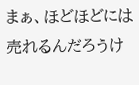まぁ、ほどほどには売れるんだろうけ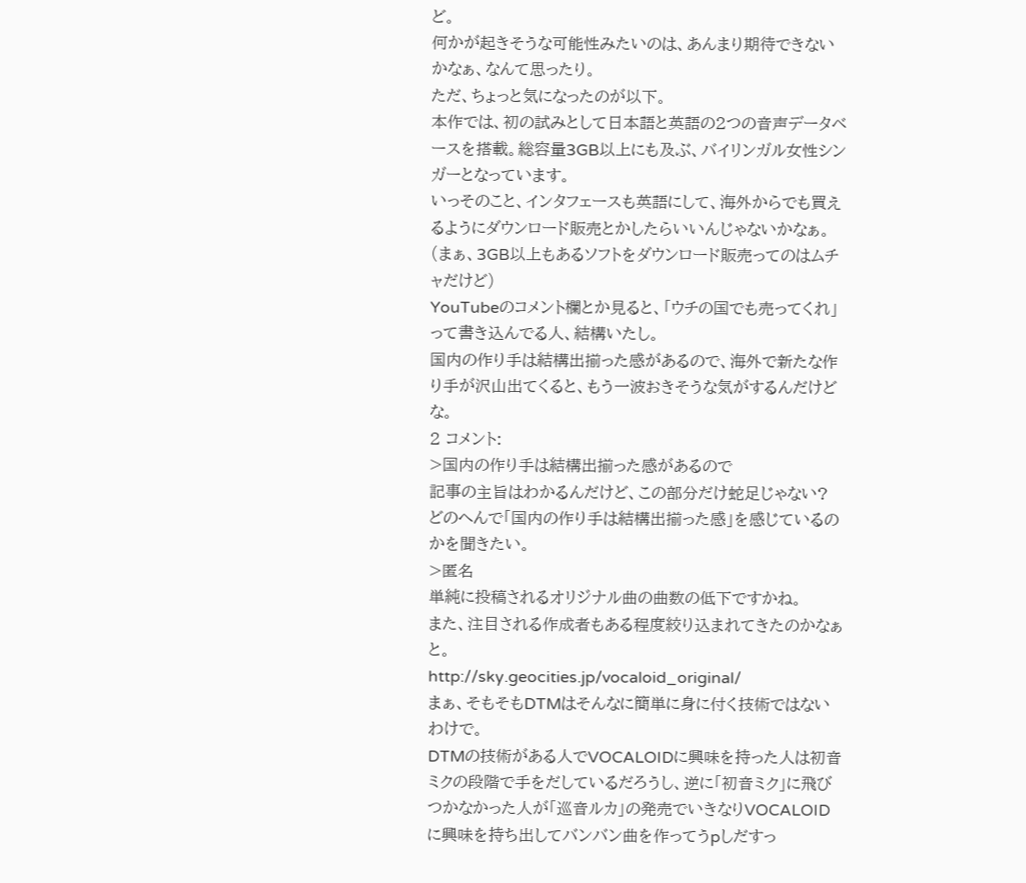ど。
何かが起きそうな可能性みたいのは、あんまり期待できないかなぁ、なんて思ったり。
ただ、ちょっと気になったのが以下。
本作では、初の試みとして日本語と英語の2つの音声データベースを搭載。総容量3GB以上にも及ぶ、バイリンガル女性シンガーとなっています。
いっそのこと、インタフェースも英語にして、海外からでも買えるようにダウンロード販売とかしたらいいんじゃないかなぁ。
(まぁ、3GB以上もあるソフトをダウンロード販売ってのはムチャだけど)
YouTubeのコメント欄とか見ると、「ウチの国でも売ってくれ」って書き込んでる人、結構いたし。
国内の作り手は結構出揃った感があるので、海外で新たな作り手が沢山出てくると、もう一波おきそうな気がするんだけどな。
2 コメント:
>国内の作り手は結構出揃った感があるので
記事の主旨はわかるんだけど、この部分だけ蛇足じゃない?
どのへんで「国内の作り手は結構出揃った感」を感じているのかを聞きたい。
>匿名
単純に投稿されるオリジナル曲の曲数の低下ですかね。
また、注目される作成者もある程度絞り込まれてきたのかなぁと。
http://sky.geocities.jp/vocaloid_original/
まぁ、そもそもDTMはそんなに簡単に身に付く技術ではないわけで。
DTMの技術がある人でVOCALOIDに興味を持った人は初音ミクの段階で手をだしているだろうし、逆に「初音ミク」に飛びつかなかった人が「巡音ルカ」の発売でいきなりVOCALOIDに興味を持ち出してバンバン曲を作ってうpしだすっ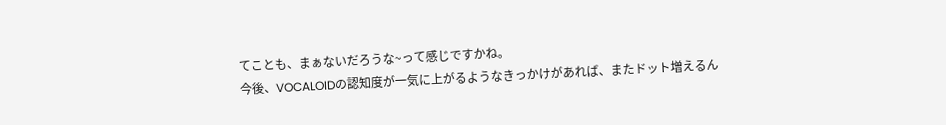てことも、まぁないだろうな~って感じですかね。
今後、VOCALOIDの認知度が一気に上がるようなきっかけがあれば、またドット増えるん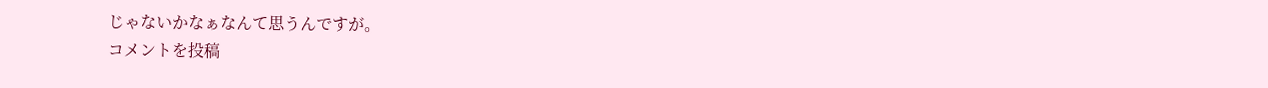じゃないかなぁなんて思うんですが。
コメントを投稿